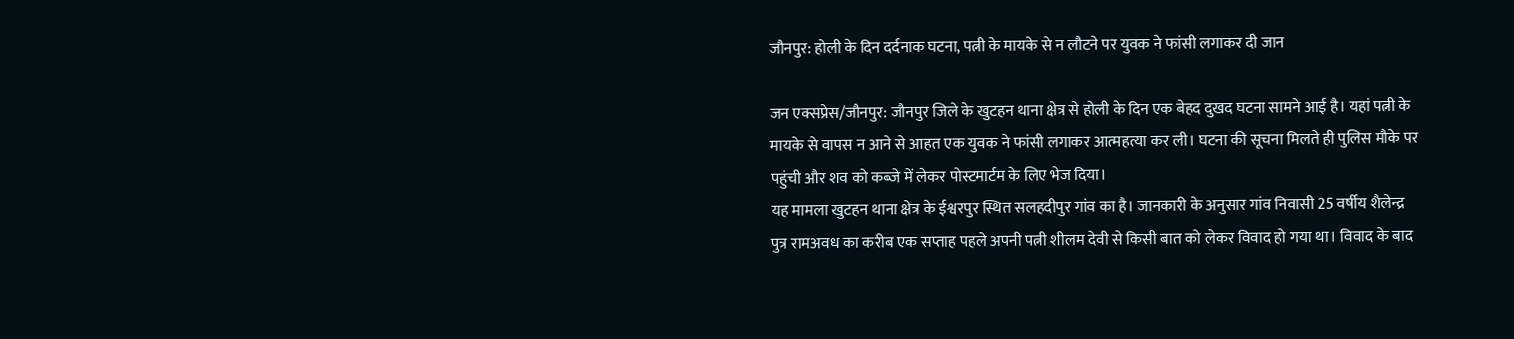जौनपुर: होली के दिन दर्दनाक घटना, पत्नी के मायके से न लौटने पर युवक ने फांसी लगाकर दी जान

जन एक्सप्रेस/जौनपुर: जौनपुर जिले के खुटहन थाना क्षेत्र से होली के दिन एक बेहद दुखद घटना सामने आई है। यहां पत्नी के मायके से वापस न आने से आहत एक युवक ने फांसी लगाकर आत्महत्या कर ली। घटना की सूचना मिलते ही पुलिस मौके पर पहुंची और शव को कब्जे में लेकर पोस्टमार्टम के लिए भेज दिया।
यह मामला खुटहन थाना क्षेत्र के ईश्वरपुर स्थित सलहदीपुर गांव का है। जानकारी के अनुसार गांव निवासी 25 वर्षीय शैलेन्द्र पुत्र रामअवध का करीब एक सप्ताह पहले अपनी पत्नी शीलम देवी से किसी बात को लेकर विवाद हो गया था। विवाद के बाद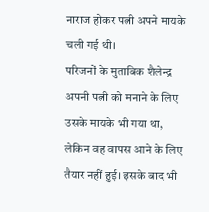नाराज होकर पत्नी अपने मायके चली गई थी।
परिजनों के मुताबिक शैलेन्द्र अपनी पत्नी को मनाने के लिए उसके मायके भी गया था, लेकिन वह वापस आने के लिए तैयार नहीं हुई। इसके बाद भी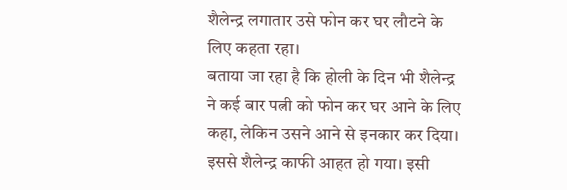शैलेन्द्र लगातार उसे फोन कर घर लौटने के लिए कहता रहा।
बताया जा रहा है कि होली के दिन भी शैलेन्द्र ने कई बार पत्नी को फोन कर घर आने के लिए कहा, लेकिन उसने आने से इनकार कर दिया। इससे शैलेन्द्र काफी आहत हो गया। इसी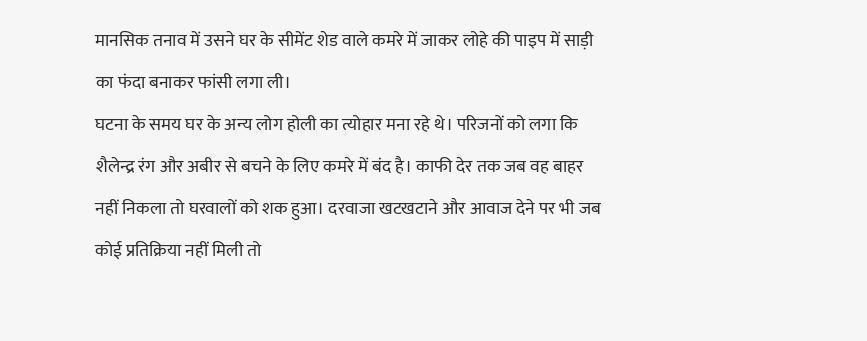मानसिक तनाव में उसने घर के सीमेंट शेड वाले कमरे में जाकर लोहे की पाइप में साड़ी का फंदा बनाकर फांसी लगा ली।
घटना के समय घर के अन्य लोग होली का त्योहार मना रहे थे। परिजनों को लगा कि शैलेन्द्र रंग और अबीर से बचने के लिए कमरे में बंद है। काफी देर तक जब वह बाहर नहीं निकला तो घरवालों को शक हुआ। दरवाजा खटखटाने और आवाज देने पर भी जब कोई प्रतिक्रिया नहीं मिली तो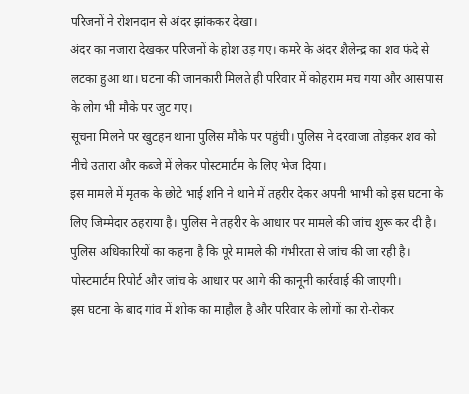परिजनों ने रोशनदान से अंदर झांककर देखा।
अंदर का नजारा देखकर परिजनों के होश उड़ गए। कमरे के अंदर शैलेन्द्र का शव फंदे से लटका हुआ था। घटना की जानकारी मिलते ही परिवार में कोहराम मच गया और आसपास के लोग भी मौके पर जुट गए।
सूचना मिलने पर खुटहन थाना पुलिस मौके पर पहुंची। पुलिस ने दरवाजा तोड़कर शव को नीचे उतारा और कब्जे में लेकर पोस्टमार्टम के लिए भेज दिया।
इस मामले में मृतक के छोटे भाई शनि ने थाने में तहरीर देकर अपनी भाभी को इस घटना के लिए जिम्मेदार ठहराया है। पुलिस ने तहरीर के आधार पर मामले की जांच शुरू कर दी है।
पुलिस अधिकारियों का कहना है कि पूरे मामले की गंभीरता से जांच की जा रही है। पोस्टमार्टम रिपोर्ट और जांच के आधार पर आगे की कानूनी कार्रवाई की जाएगी।
इस घटना के बाद गांव में शोक का माहौल है और परिवार के लोगों का रो-रोकर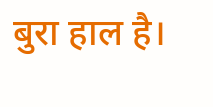बुरा हाल है।